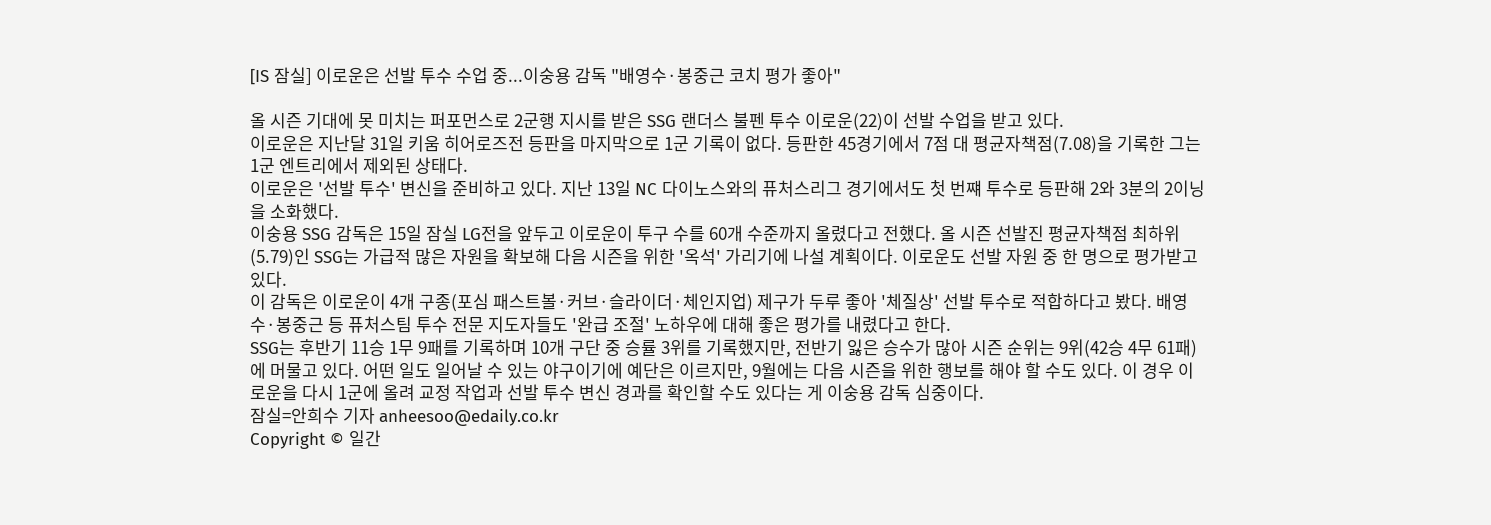[IS 잠실] 이로운은 선발 투수 수업 중...이숭용 감독 "배영수·봉중근 코치 평가 좋아"

올 시즌 기대에 못 미치는 퍼포먼스로 2군행 지시를 받은 SSG 랜더스 불펜 투수 이로운(22)이 선발 수업을 받고 있다.
이로운은 지난달 31일 키움 히어로즈전 등판을 마지막으로 1군 기록이 없다. 등판한 45경기에서 7점 대 평균자책점(7.08)을 기록한 그는 1군 엔트리에서 제외된 상태다.
이로운은 '선발 투수' 변신을 준비하고 있다. 지난 13일 NC 다이노스와의 퓨처스리그 경기에서도 첫 번쨰 투수로 등판해 2와 3분의 2이닝을 소화했다.
이숭용 SSG 감독은 15일 잠실 LG전을 앞두고 이로운이 투구 수를 60개 수준까지 올렸다고 전했다. 올 시즌 선발진 평균자책점 최하위(5.79)인 SSG는 가급적 많은 자원을 확보해 다음 시즌을 위한 '옥석' 가리기에 나설 계획이다. 이로운도 선발 자원 중 한 명으로 평가받고 있다.
이 감독은 이로운이 4개 구종(포심 패스트볼·커브·슬라이더·체인지업) 제구가 두루 좋아 '체질상' 선발 투수로 적합하다고 봤다. 배영수·봉중근 등 퓨처스팀 투수 전문 지도자들도 '완급 조절' 노하우에 대해 좋은 평가를 내렸다고 한다.
SSG는 후반기 11승 1무 9패를 기록하며 10개 구단 중 승률 3위를 기록했지만, 전반기 잃은 승수가 많아 시즌 순위는 9위(42승 4무 61패)에 머물고 있다. 어떤 일도 일어날 수 있는 야구이기에 예단은 이르지만, 9월에는 다음 시즌을 위한 행보를 해야 할 수도 있다. 이 경우 이로운을 다시 1군에 올려 교정 작업과 선발 투수 변신 경과를 확인할 수도 있다는 게 이숭용 감독 심중이다.
잠실=안희수 기자 anheesoo@edaily.co.kr
Copyright © 일간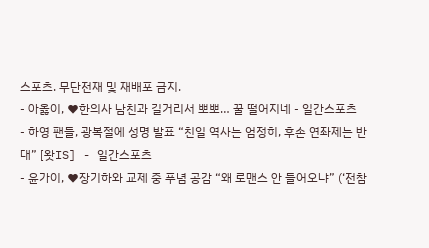스포츠. 무단전재 및 재배포 금지.
- 아옳이, ♥한의사 남친과 길거리서 뽀뽀… 꿀 떨어지네 - 일간스포츠
- 하영 팬들, 광복절에 성명 발표 “친일 역사는 엄정히, 후손 연좌제는 반대” [왓IS] - 일간스포츠
- 윤가이, ♥장기하와 교제 중 푸념 공감 “왜 로맨스 안 들어오냐” (‘전참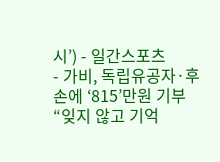시’) - 일간스포츠
- 가비, 독립유공자·후손에 ‘815’만원 기부 “잊지 않고 기억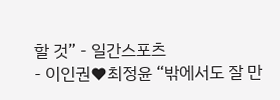할 것” - 일간스포츠
- 이인권♥최정윤 “밖에서도 잘 만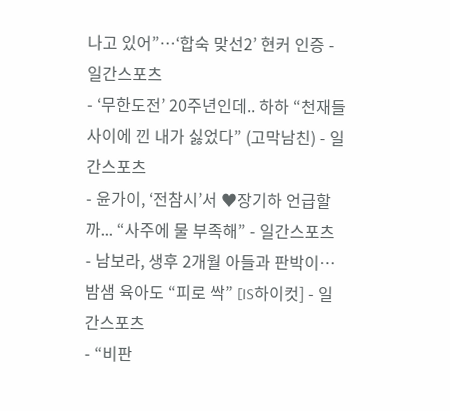나고 있어”…‘합숙 맞선2’ 현커 인증 - 일간스포츠
- ‘무한도전’ 20주년인데.. 하하 “천재들 사이에 낀 내가 싫었다” (고막남친) - 일간스포츠
- 윤가이, ‘전참시’서 ♥장기하 언급할까... “사주에 물 부족해” - 일간스포츠
- 남보라, 생후 2개월 아들과 판박이…밤샘 육아도 “피로 싹” [IS하이컷] - 일간스포츠
- “비판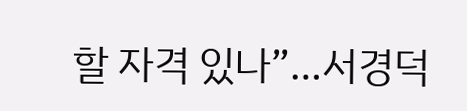할 자격 있나”…서경덕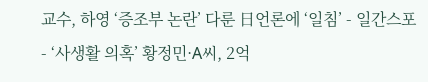교수, 하영 ‘증조부 논란’ 다룬 日언론에 ‘일침’ - 일간스포
- ‘사생활 의혹’ 황정민·A씨, 2억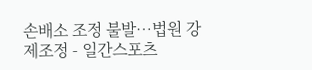손배소 조정 불발…법원 강제조정 - 일간스포츠